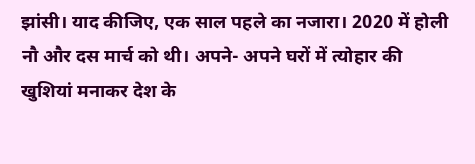झांसी। याद कीजिए, एक साल पहले का नजारा। 2020 में होली नौ और दस मार्च को थी। अपने- अपने घरों में त्योहार की खुशियां मनाकर देश के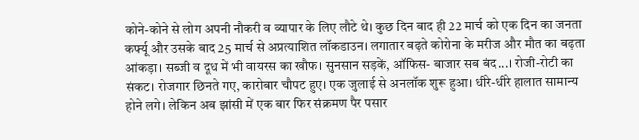कोने-कोने से लोग अपनी नौकरी व व्यापार के लिए लौटे थे। कुछ दिन बाद ही 22 मार्च को एक दिन का जनता कर्फ्यू और उसके बाद 25 मार्च से अप्रत्याशित लॉकडाउन। लगातार बढ़ते कोरोना के मरीज और मौत का बढ़ता आंकड़ा। सब्जी व दूध में भी वायरस का खौफ। सुनसान सड़कें, ऑफिस- बाजार सब बंद...। रोजी-रोटी का संकट। रोजगार छिनते गए, कारोबार चौपट हुए। एक जुलाई से अनलॉक शुरू हुआ। धीरे-धीरे हालात सामान्य होने लगे। लेकिन अब झांसी में एक बार फिर संक्रमण पैर पसार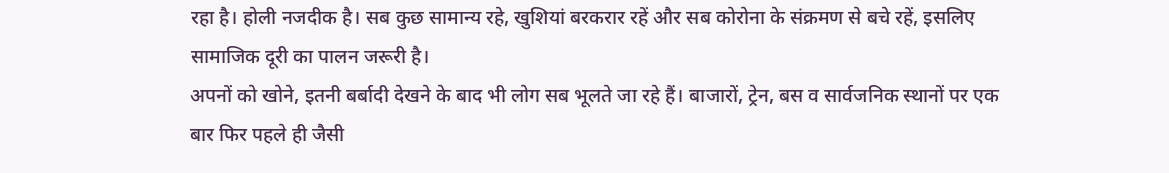रहा है। होली नजदीक है। सब कुछ सामान्य रहे, खुशियां बरकरार रहें और सब कोरोना के संक्रमण से बचे रहें, इसलिए सामाजिक दूरी का पालन जरूरी है।
अपनों को खोने, इतनी बर्बादी देखने के बाद भी लोग सब भूलते जा रहे हैं। बाजारों, ट्रेन, बस व सार्वजनिक स्थानों पर एक बार फिर पहले ही जैसी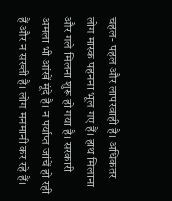चहल- पहल और लापरवाही है। अधिकतर लोग मास्क पहनना भूल गए हैं। हाथ मिलाना और गले मिलना शुरू हो गया है। सरकारी अमला भी आंखें मूंदे है। न पर्याप्त जांचें हो रही हैं और न सख्ती है। लोग मनमानी कर रहे हैं।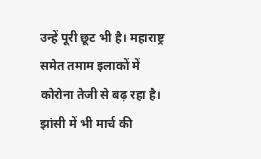उन्हें पूरी छूट भी है। महाराष्ट्र समेत तमाम इलाकों में कोरोना तेजी से बढ़ रहा है।
झांसी में भी मार्च की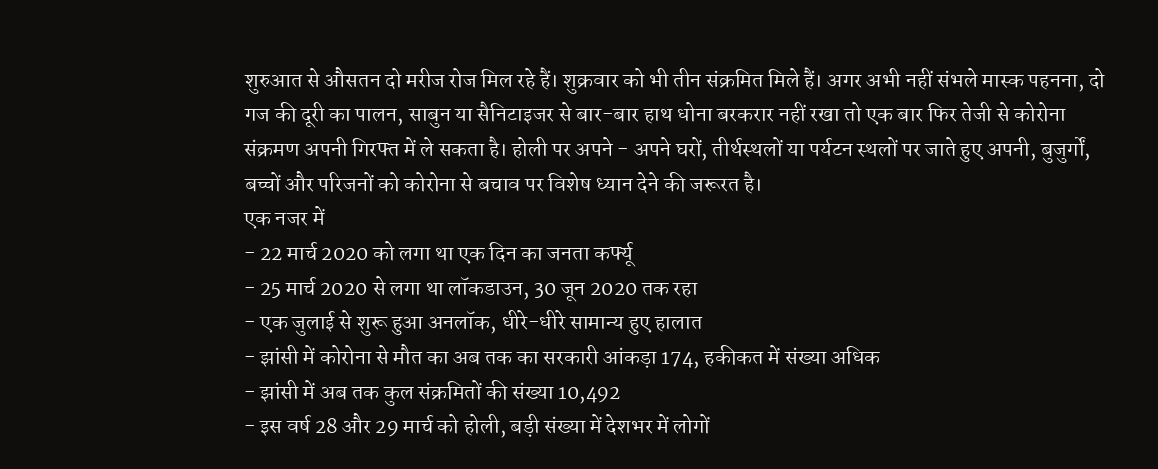शुरुआत से औसतन दो मरीज रोज मिल रहे हैं। शुक्रवार को भी तीन संक्रमित मिले हैं। अगर अभी नहीं संभले मास्क पहनना, दो गज की दूरी का पालन, साबुन या सैनिटाइजर से बार-बार हाथ धोना बरकरार नहीं रखा तो एक बार फिर तेजी से कोरोना संक्रमण अपनी गिरफ्त में ले सकता है। होली पर अपने - अपने घरों, तीर्थस्थलों या पर्यटन स्थलों पर जाते हुए अपनी, बुजुर्गों, बच्चों और परिजनों को कोरोना से बचाव पर विशेष ध्यान देने की जरूरत है।
एक नजर में
- 22 मार्च 2020 को लगा था एक दिन का जनता कर्फ्यू
- 25 मार्च 2020 से लगा था लॉकडाउन, 30 जून 2020 तक रहा
- एक जुलाई से शुरू हुआ अनलॉक, धीरे-धीरे सामान्य हुए हालात
- झांसी में कोरोना से मौत का अब तक का सरकारी आंकड़ा 174, हकीकत में संख्या अधिक
- झांसी में अब तक कुल संक्रमितों की संख्या 10,492
- इस वर्ष 28 और 29 मार्च को होली, बड़ी संख्या में देशभर में लोगों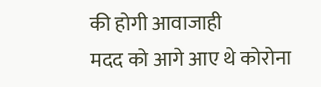की होगी आवाजाही
मदद को आगे आए थे कोरोना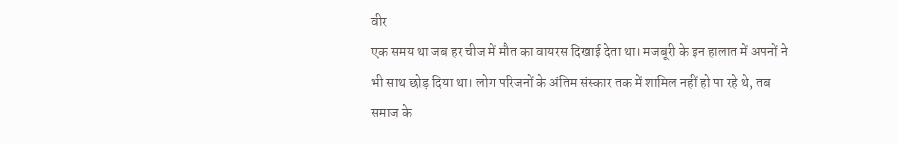वीर
एक समय था जब हर चीज में मौत का वायरस दिखाई देता था। मजबूरी के इन हालात में अपनों ने भी साथ छोड़ दिया था। लोग परिजनों के अंतिम संस्कार तक में शामिल नहीं हो पा रहे थे, तब समाज के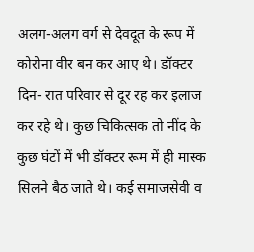अलग-अलग वर्ग से देवदूत के रूप में कोरोना वीर बन कर आए थे। डॉक्टर दिन- रात परिवार से दूर रह कर इलाज कर रहे थे। कुछ चिकित्सक तो नींद के कुछ घंटों में भी डॉक्टर रूम में ही मास्क सिलने बैठ जाते थे। कई समाजसेवी व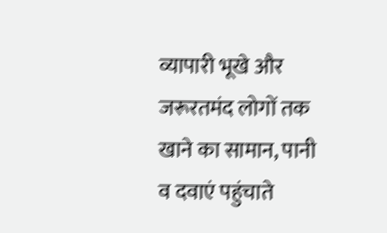व्यापारी भूखे और जरूरतमंद लोगों तक खाने का सामान, पानी व दवाएं पहुंचाते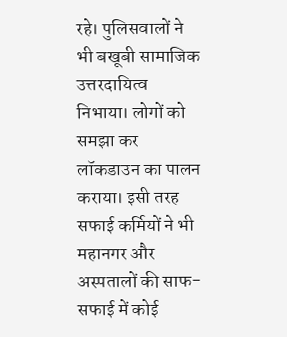रहे। पुलिसवालों ने भी बखूबी सामाजिक उत्तरदायित्व निभाया। लोगों को समझा कर लॉकडाउन का पालन कराया। इसी तरह सफाई कर्मियों ने भी महानगर और अस्पतालों की साफ-सफाई में कोई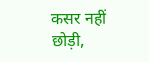कसर नहीं छोड़ी,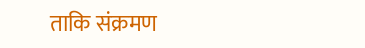ताकि संक्रमण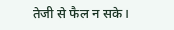तेजी से फैल न सके।